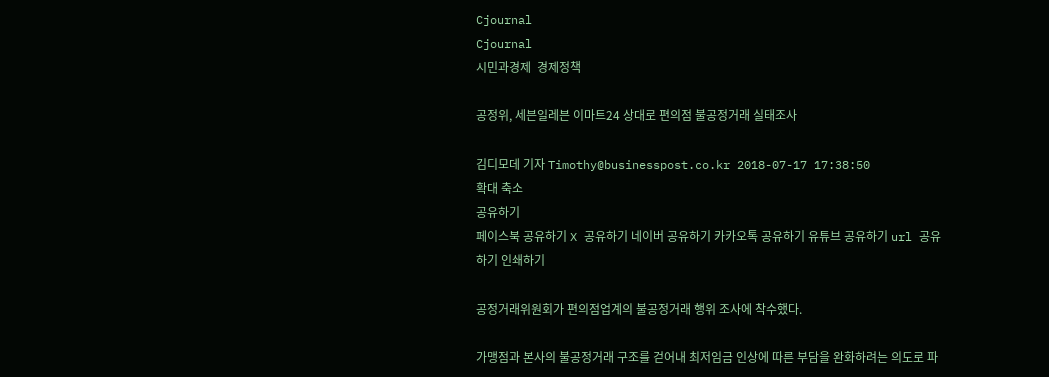Cjournal
Cjournal
시민과경제  경제정책

공정위, 세븐일레븐 이마트24 상대로 편의점 불공정거래 실태조사

김디모데 기자 Timothy@businesspost.co.kr 2018-07-17 17:38:50
확대 축소
공유하기
페이스북 공유하기 X 공유하기 네이버 공유하기 카카오톡 공유하기 유튜브 공유하기 url 공유하기 인쇄하기

공정거래위원회가 편의점업계의 불공정거래 행위 조사에 착수했다.

가맹점과 본사의 불공정거래 구조를 걷어내 최저임금 인상에 따른 부담을 완화하려는 의도로 파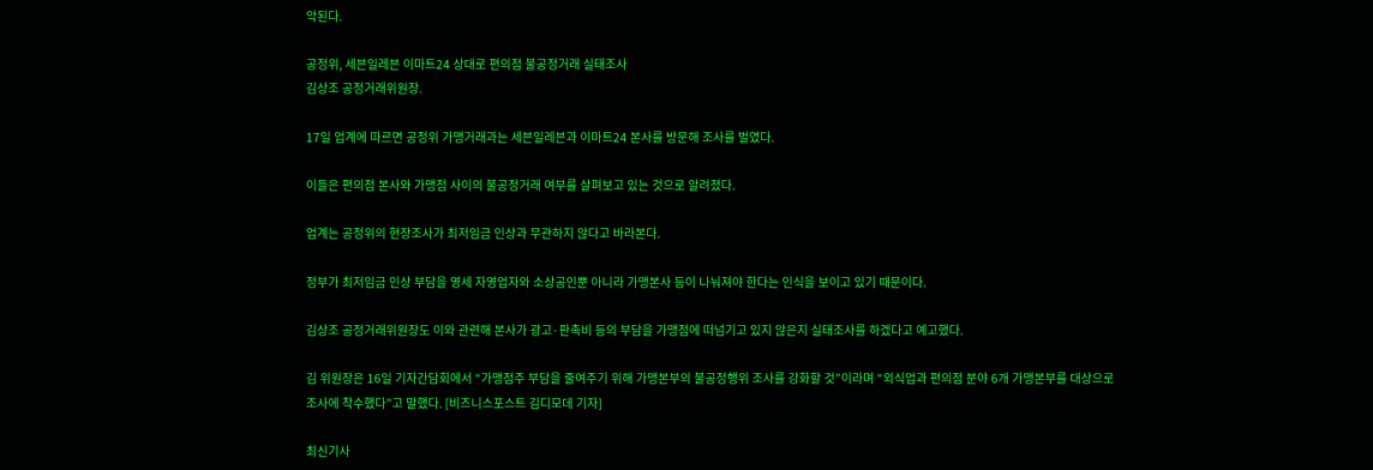악된다.

공정위, 세븐일레븐 이마트24 상대로 편의점 불공정거래 실태조사
김상조 공정거래위원장.

17일 업계에 따르면 공정위 가맹거래과는 세븐일레븐과 이마트24 본사를 방문해 조사를 벌였다.

이들은 편의점 본사와 가맹점 사이의 불공정거래 여부를 살펴보고 있는 것으로 알려졌다.

업계는 공정위의 현장조사가 최저임금 인상과 무관하지 않다고 바라본다.

정부가 최저임금 인상 부담을 영세 자영업자와 소상공인뿐 아니라 가맹본사 등이 나눠져야 한다는 인식을 보이고 있기 때문이다.

김상조 공정거래위원장도 이와 관련해 본사가 광고·판촉비 등의 부담을 가맹점에 떠넘기고 있지 않은지 실태조사를 하겠다고 예고했다.

김 위원장은 16일 기자간담회에서 “가맹점주 부담을 줄여주기 위해 가맹본부의 불공정행위 조사를 강화할 것”이라며 “외식업과 편의점 분야 6개 가맹본부를 대상으로 조사에 착수했다”고 말했다. [비즈니스포스트 김디모데 기자]

최신기사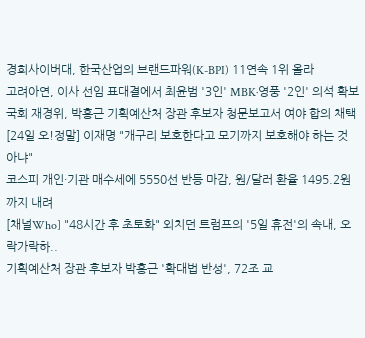경희사이버대, 한국산업의 브랜드파워(K-BPI) 11연속 1위 올라
고려아연, 이사 선임 표대결에서 최윤범 '3인' MBK·영풍 '2인' 의석 확보
국회 재경위, 박홍근 기획예산처 장관 후보자 청문보고서 여야 합의 채택
[24일 오!정말] 이재명 "개구리 보호한다고 모기까지 보호해야 하는 것 아냐"
코스피 개인·기관 매수세에 5550선 반등 마감, 원/달러 환율 1495.2원까지 내려
[채널Who] "48시간 후 초토화" 외치던 트럼프의 '5일 휴전'의 속내, 오락가락하..
기획예산처 장관 후보자 박홍근 '확대법 반성', 72조 교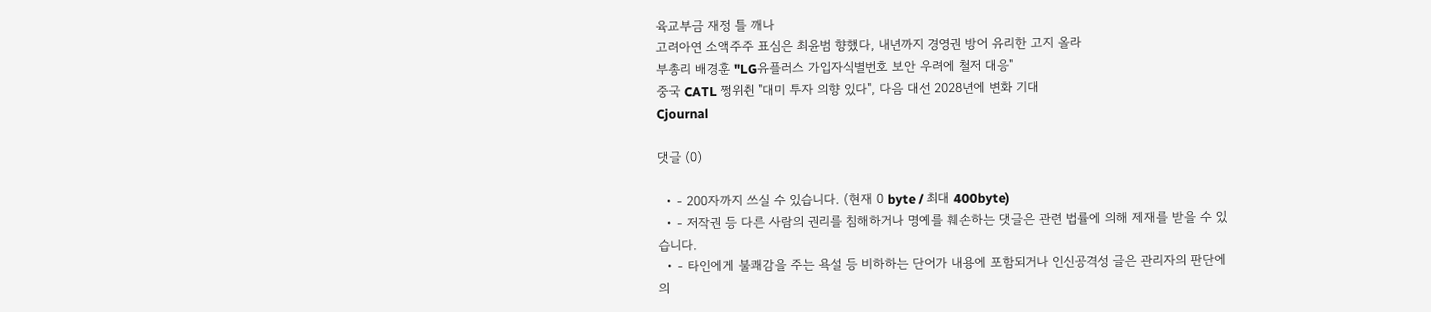육교부금 재정 틀 깨나
고려아연 소액주주 표심은 최윤범 향했다, 내년까지 경영권 방어 유리한 고지 올라
부총리 배경훈 "LG유플러스 가입자식별번호 보안 우려에 철저 대응"
중국 CATL 쩡위췬 "대미 투자 의향 있다", 다음 대선 2028년에 변화 기대
Cjournal

댓글 (0)

  • - 200자까지 쓰실 수 있습니다. (현재 0 byte / 최대 400byte)
  • - 저작권 등 다른 사람의 권리를 침해하거나 명예를 훼손하는 댓글은 관련 법률에 의해 제재를 받을 수 있습니다.
  • - 타인에게 불쾌감을 주는 욕설 등 비하하는 단어가 내용에 포함되거나 인신공격성 글은 관리자의 판단에 의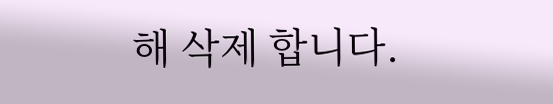해 삭제 합니다.